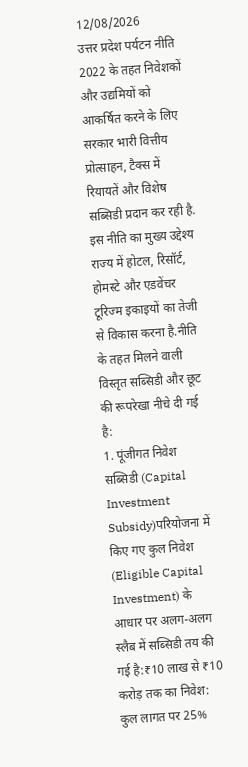12/08/2026
उत्तर प्रदेश पर्यटन नीति 2022 के तहत निवेशकों और उद्यमियों को आकर्षित करने के लिए सरकार भारी वित्तीय प्रोत्साहन, टैक्स में रियायतें और विशेष सब्सिडी प्रदान कर रही है. इस नीति का मुख्य उद्देश्य राज्य में होटल, रिसॉर्ट, होमस्टे और एडवेंचर टूरिज्म इकाइयों का तेजी से विकास करना है.नीति के तहत मिलने वाली विस्तृत सब्सिडी और छूट की रूपरेखा नीचे दी गई है:
1. पूंजीगत निवेश सब्सिडी (Capital Investment Subsidy)परियोजना में किए गए कुल निवेश (Eligible Capital Investment) के आधार पर अलग-अलग स्लैब में सब्सिडी तय की गई है:₹10 लाख से ₹10 करोड़ तक का निवेश: कुल लागत पर 25%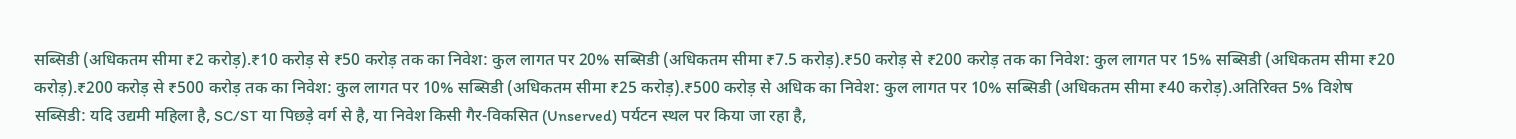सब्सिडी (अधिकतम सीमा ₹2 करोड़).₹10 करोड़ से ₹50 करोड़ तक का निवेश: कुल लागत पर 20% सब्सिडी (अधिकतम सीमा ₹7.5 करोड़).₹50 करोड़ से ₹200 करोड़ तक का निवेश: कुल लागत पर 15% सब्सिडी (अधिकतम सीमा ₹20 करोड़).₹200 करोड़ से ₹500 करोड़ तक का निवेश: कुल लागत पर 10% सब्सिडी (अधिकतम सीमा ₹25 करोड़).₹500 करोड़ से अधिक का निवेश: कुल लागत पर 10% सब्सिडी (अधिकतम सीमा ₹40 करोड़).अतिरिक्त 5% विशेष सब्सिडी: यदि उद्यमी महिला है, SC/ST या पिछड़े वर्ग से है, या निवेश किसी गैर-विकसित (Unserved) पर्यटन स्थल पर किया जा रहा है,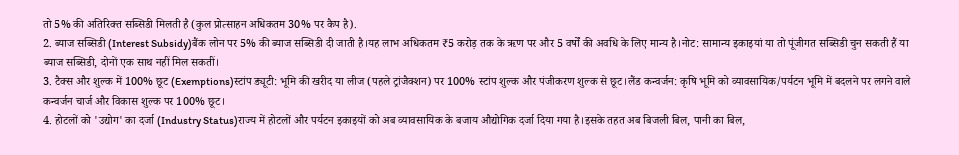तो 5% की अतिरिक्त सब्सिडी मिलती है (कुल प्रोत्साहन अधिकतम 30% पर कैप है).
2. ब्याज सब्सिडी (Interest Subsidy)बैंक लोन पर 5% की ब्याज सब्सिडी दी जाती है।यह लाभ अधिकतम ₹5 करोड़ तक के ऋण पर और 5 वर्षों की अवधि के लिए मान्य है।नोट: सामान्य इकाइयां या तो पूंजीगत सब्सिडी चुन सकती हैं या ब्याज सब्सिडी, दोनों एक साथ नहीं मिल सकतीं।
3. टैक्स और शुल्क में 100% छूट (Exemptions)स्टांप ड्यूटी: भूमि की खरीद या लीज (पहले ट्रांजैक्शन) पर 100% स्टांप शुल्क और पंजीकरण शुल्क से छूट।लैंड कन्वर्जन: कृषि भूमि को व्यावसायिक/पर्यटन भूमि में बदलने पर लगने वाले कन्वर्जन चार्ज और विकास शुल्क पर 100% छूट।
4. होटलों को 'उद्योग' का दर्जा (Industry Status)राज्य में होटलों और पर्यटन इकाइयों को अब व्यावसायिक के बजाय औद्योगिक दर्जा दिया गया है।इसके तहत अब बिजली बिल, पानी का बिल,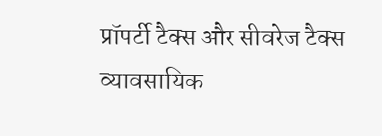प्रॉपर्टी टैक्स और सीवरेज टैक्स व्यावसायिक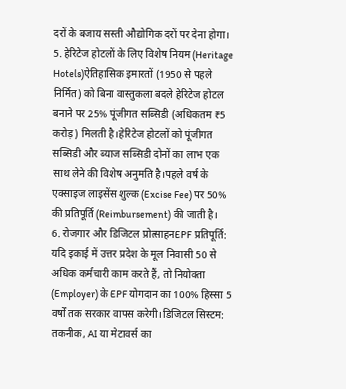दरों के बजाय सस्ती औद्योगिक दरों पर देना होगा।
5. हेरिटेज होटलों के लिए विशेष नियम (Heritage Hotels)ऐतिहासिक इमारतों (1950 से पहले निर्मित) को बिना वास्तुकला बदले हेरिटेज होटल बनाने पर 25% पूंजीगत सब्सिडी (अधिकतम ₹5 करोड़) मिलती है।हेरिटेज होटलों को पूंजीगत सब्सिडी और ब्याज सब्सिडी दोनों का लाभ एक साथ लेने की विशेष अनुमति है।पहले वर्ष के एक्साइज लाइसेंस शुल्क (Excise Fee) पर 50% की प्रतिपूर्ति (Reimbursement) की जाती है।
6. रोजगार और डिजिटल प्रोत्साहनEPF प्रतिपूर्ति: यदि इकाई में उत्तर प्रदेश के मूल निवासी 50 से अधिक कर्मचारी काम करते हैं, तो नियोक्ता (Employer) के EPF योगदान का 100% हिस्सा 5 वर्षों तक सरकार वापस करेगी।डिजिटल सिस्टम: तकनीक, AI या मेटावर्स का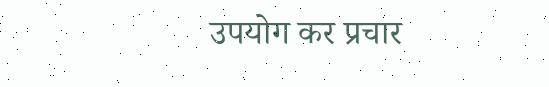उपयोग कर प्रचार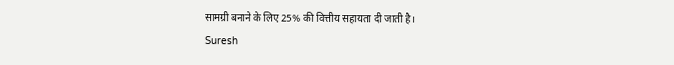सामग्री बनाने के लिए 25% की वित्तीय सहायता दी जाती है।
Suresh